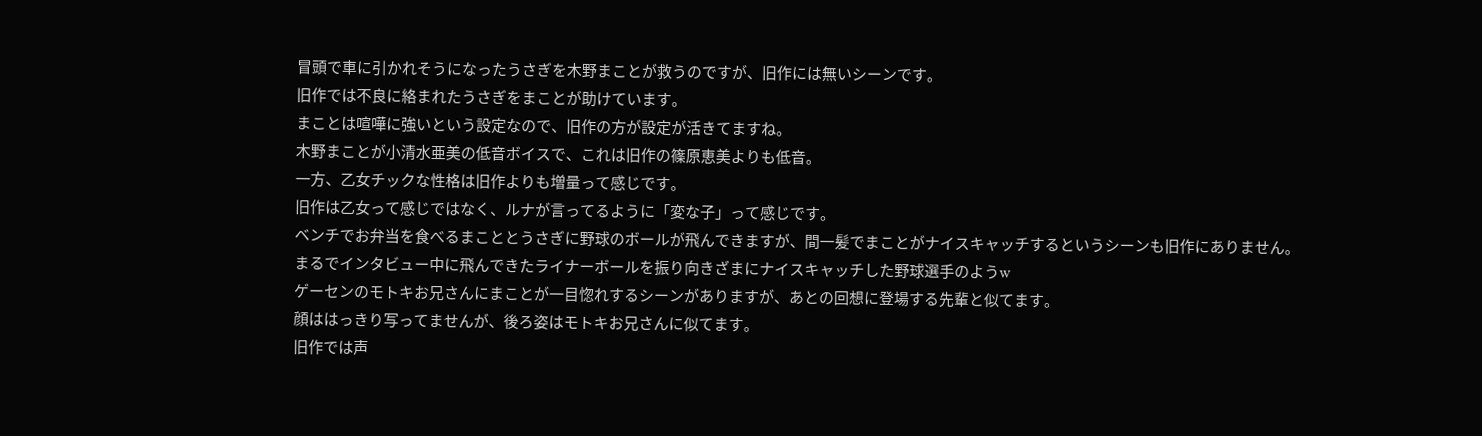冒頭で車に引かれそうになったうさぎを木野まことが救うのですが、旧作には無いシーンです。
旧作では不良に絡まれたうさぎをまことが助けています。
まことは喧嘩に強いという設定なので、旧作の方が設定が活きてますね。
木野まことが小清水亜美の低音ボイスで、これは旧作の篠原恵美よりも低音。
一方、乙女チックな性格は旧作よりも増量って感じです。
旧作は乙女って感じではなく、ルナが言ってるように「変な子」って感じです。
ベンチでお弁当を食べるまこととうさぎに野球のボールが飛んできますが、間一髪でまことがナイスキャッチするというシーンも旧作にありません。
まるでインタビュー中に飛んできたライナーボールを振り向きざまにナイスキャッチした野球選手のようw
ゲーセンのモトキお兄さんにまことが一目惚れするシーンがありますが、あとの回想に登場する先輩と似てます。
顔ははっきり写ってませんが、後ろ姿はモトキお兄さんに似てます。
旧作では声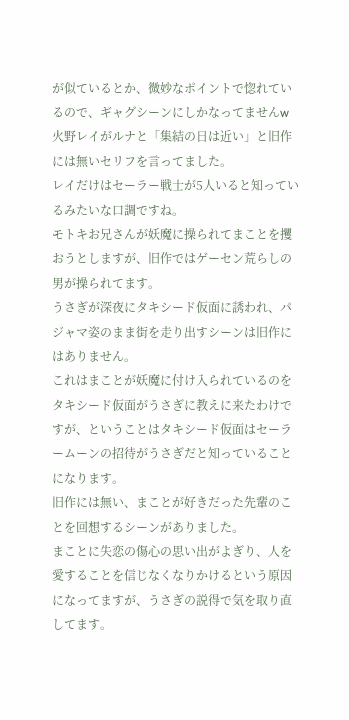が似ているとか、微妙なポイントで惚れているので、ギャグシーンにしかなってませんw
火野レイがルナと「集結の日は近い」と旧作には無いセリフを言ってました。
レイだけはセーラー戦士が5人いると知っているみたいな口調ですね。
モトキお兄さんが妖魔に操られてまことを攫おうとしますが、旧作ではゲーセン荒らしの男が操られてます。
うさぎが深夜にタキシード仮面に誘われ、パジャマ姿のまま街を走り出すシーンは旧作にはありません。
これはまことが妖魔に付け入られているのをタキシード仮面がうさぎに教えに来たわけですが、ということはタキシード仮面はセーラームーンの招待がうさぎだと知っていることになります。
旧作には無い、まことが好きだった先輩のことを回想するシーンがありました。
まことに失恋の傷心の思い出がよぎり、人を愛することを信じなくなりかけるという原因になってますが、うさぎの説得で気を取り直してます。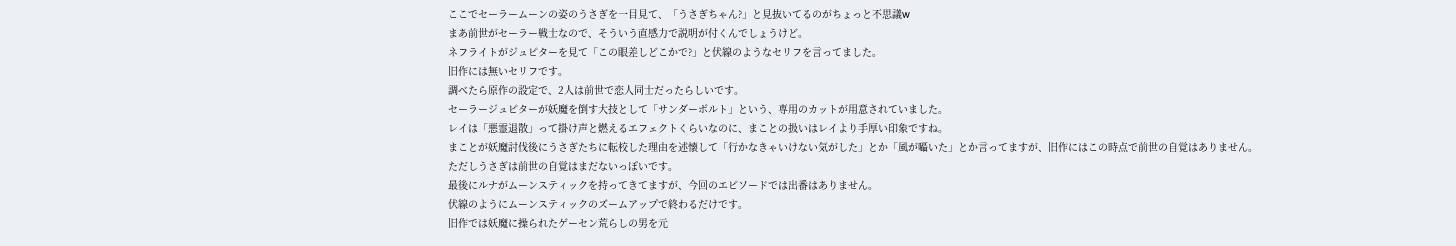ここでセーラームーンの姿のうさぎを一目見て、「うさぎちゃん?」と見抜いてるのがちょっと不思議w
まあ前世がセーラー戦士なので、そういう直感力で説明が付くんでしょうけど。
ネフライトがジュピターを見て「この眼差しどこかで?」と伏線のようなセリフを言ってました。
旧作には無いセリフです。
調べたら原作の設定で、2人は前世で恋人同士だったらしいです。
セーラージュピターが妖魔を倒す大技として「サンダーボルト」という、専用のカットが用意されていました。
レイは「悪霊退散」って掛け声と燃えるエフェクトくらいなのに、まことの扱いはレイより手厚い印象ですね。
まことが妖魔討伐後にうさぎたちに転校した理由を述懐して「行かなきゃいけない気がした」とか「風が囁いた」とか言ってますが、旧作にはこの時点で前世の自覚はありません。
ただしうさぎは前世の自覚はまだないっぽいです。
最後にルナがムーンスティックを持ってきてますが、今回のエピソードでは出番はありません。
伏線のようにムーンスティックのズームアップで終わるだけです。
旧作では妖魔に操られたゲーセン荒らしの男を元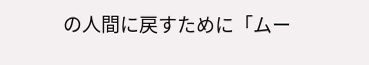の人間に戻すために「ムー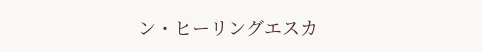ン・ヒーリングエスカ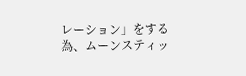レーション」をする為、ムーンスティッ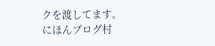クを渡してます。
にほんブログ村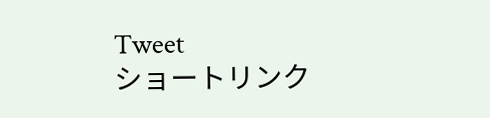Tweet
ショートリンク